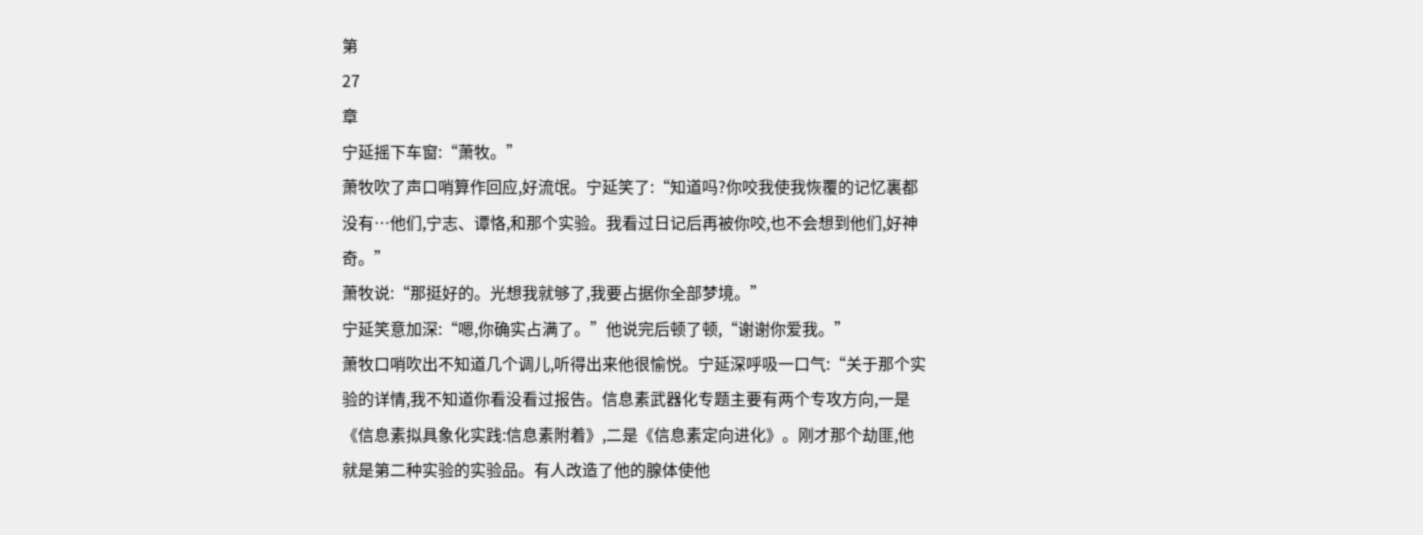第
27
章
宁延摇下车窗:“萧牧。”
萧牧吹了声口哨算作回应,好流氓。宁延笑了:“知道吗?你咬我使我恢覆的记忆裏都没有…他们,宁志、谭恪,和那个实验。我看过日记后再被你咬,也不会想到他们,好神奇。”
萧牧说:“那挺好的。光想我就够了,我要占据你全部梦境。”
宁延笑意加深:“嗯,你确实占满了。”他说完后顿了顿,“谢谢你爱我。”
萧牧口哨吹出不知道几个调儿,听得出来他很愉悦。宁延深呼吸一口气:“关于那个实验的详情,我不知道你看没看过报告。信息素武器化专题主要有两个专攻方向,一是《信息素拟具象化实践:信息素附着》,二是《信息素定向进化》。刚才那个劫匪,他就是第二种实验的实验品。有人改造了他的腺体使他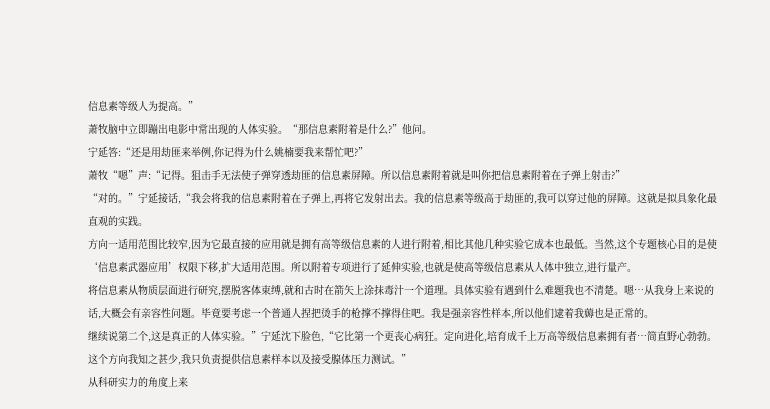信息素等级人为提高。”
萧牧脑中立即蹦出电影中常出现的人体实验。“那信息素附着是什么?”他问。
宁延答:“还是用劫匪来举例,你记得为什么姚楠要我来帮忙吧?”
萧牧“嗯”声:“记得。狙击手无法使子弹穿透劫匪的信息素屏障。所以信息素附着就是叫你把信息素附着在子弹上射击?”
“对的。”宁延接话,“我会将我的信息素附着在子弹上,再将它发射出去。我的信息素等级高于劫匪的,我可以穿过他的屏障。这就是拟具象化最直观的实践。
方向一适用范围比较窄,因为它最直接的应用就是拥有高等级信息素的人进行附着,相比其他几种实验它成本也最低。当然,这个专题核心目的是使‘信息素武器应用’权限下移,扩大适用范围。所以附着专项进行了延伸实验,也就是使高等级信息素从人体中独立,进行量产。
将信息素从物质层面进行研究,摆脱客体束缚,就和古时在箭矢上涂抹毒汁一个道理。具体实验有遇到什么难题我也不清楚。嗯…从我身上来说的话,大概会有亲容性问题。毕竟要考虑一个普通人捏把烫手的枪撑不撑得住吧。我是强亲容性样本,所以他们逮着我薅也是正常的。
继续说第二个,这是真正的人体实验。”宁延沈下脸色,“它比第一个更丧心病狂。定向进化,培育成千上万高等级信息素拥有者…简直野心勃勃。这个方向我知之甚少,我只负责提供信息素样本以及接受腺体压力测试。”
从科研实力的角度上来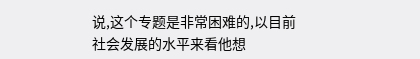说,这个专题是非常困难的,以目前社会发展的水平来看他想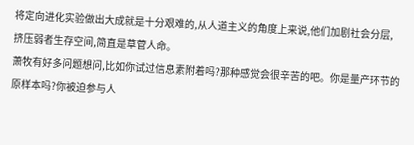将定向进化实验做出大成就是十分艰难的,从人道主义的角度上来说,他们加剧社会分层,挤压弱者生存空间,简直是草菅人命。
萧牧有好多问题想问,比如你试过信息素附着吗?那种感觉会很辛苦的吧。你是量产环节的原样本吗?你被迫参与人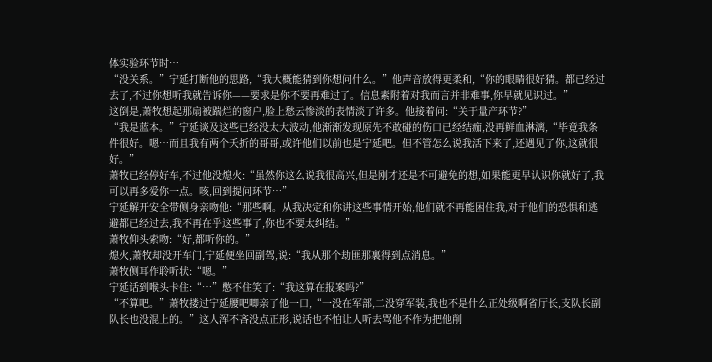体实验环节时…
“没关系。”宁延打断他的思路,“我大概能猜到你想问什么。”他声音放得更柔和,“你的眼睛很好猜。都已经过去了,不过你想听我就告诉你——要求是你不要再难过了。信息素附着对我而言并非难事,你早就见识过。”
这倒是,萧牧想起那扇被踹烂的窗户,脸上愁云惨淡的表情淡了许多。他接着问:“关于量产环节?”
“我是蓝本。”宁延谈及这些已经没太大波动,他渐渐发现原先不敢碰的伤口已经结痂,没再鲜血淋漓,“毕竟我条件很好。嗯…而且我有两个夭折的哥哥,或许他们以前也是宁延吧。但不管怎么说我活下来了,还遇见了你,这就很好。”
萧牧已经停好车,不过他没熄火:“虽然你这么说我很高兴,但是刚才还是不可避免的想,如果能更早认识你就好了,我可以再多爱你一点。咳,回到提问环节…”
宁延解开安全带侧身亲吻他:“那些啊。从我决定和你讲这些事情开始,他们就不再能困住我,对于他们的恐惧和逃避都已经过去,我不再在乎这些事了,你也不要太纠结。”
萧牧仰头索吻:“好,都听你的。”
熄火,萧牧却没开车门,宁延便坐回副驾,说:“我从那个劫匪那裏得到点消息。”
萧牧侧耳作聆听状:“嗯。”
宁延话到喉头卡住:“…”憋不住笑了:“我这算在报案吗?”
“不算吧。”萧牧搂过宁延腰吧唧亲了他一口,“一没在军部,二没穿军装,我也不是什么正处级啊省厅长,支队长副队长也没混上的。”这人浑不吝没点正形,说话也不怕让人听去骂他不作为把他削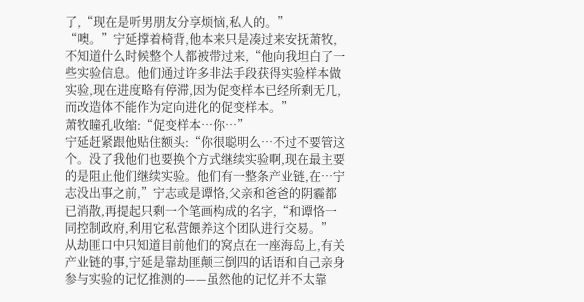了,“现在是听男朋友分享烦恼,私人的。”
“噢。”宁延撑着椅背,他本来只是凑过来安抚萧牧,不知道什么时候整个人都被带过来,“他向我坦白了一些实验信息。他们通过许多非法手段获得实验样本做实验,现在进度略有停滞,因为促变样本已经所剩无几,而改造体不能作为定向进化的促变样本。”
萧牧瞳孔收缩:“促变样本…你…”
宁延赶紧跟他贴住额头:“你很聪明么…不过不要管这个。没了我他们也要换个方式继续实验啊,现在最主要的是阻止他们继续实验。他们有一整条产业链,在…宁志没出事之前,”宁志或是谭恪,父亲和爸爸的阴霾都已消散,再提起只剩一个笔画构成的名字,“和谭恪一同控制政府,利用它私营餵养这个团队进行交易。”
从劫匪口中只知道目前他们的窝点在一座海岛上,有关产业链的事,宁延是靠劫匪颠三倒四的话语和自己亲身参与实验的记忆推测的——虽然他的记忆并不太靠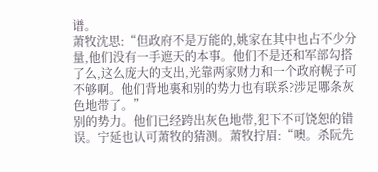谱。
萧牧沈思:“但政府不是万能的,姚家在其中也占不少分量,他们没有一手遮天的本事。他们不是还和军部勾搭了么,这么庞大的支出,光靠两家财力和一个政府幌子可不够啊。他们背地裏和别的势力也有联系?涉足哪条灰色地带了。”
别的势力。他们已经跨出灰色地带,犯下不可饶恕的错误。宁延也认可萧牧的猜测。萧牧拧眉:“噢。杀阮先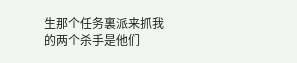生那个任务裏派来抓我的两个杀手是他们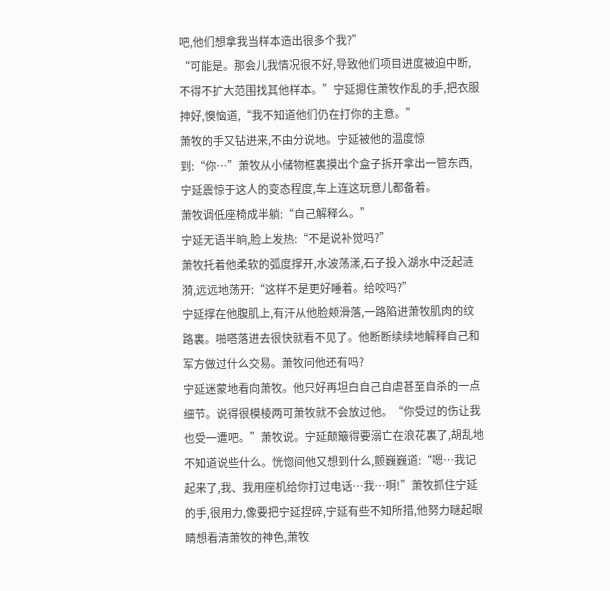吧,他们想拿我当样本造出很多个我?”
“可能是。那会儿我情况很不好,导致他们项目进度被迫中断,不得不扩大范围找其他样本。”宁延摁住萧牧作乱的手,把衣服抻好,懊恼道,“我不知道他们仍在打你的主意。”
萧牧的手又钻进来,不由分说地。宁延被他的温度惊到:“你…”萧牧从小储物框裏摸出个盒子拆开拿出一管东西,宁延震惊于这人的变态程度,车上连这玩意儿都备着。
萧牧调低座椅成半躺:“自己解释么。”
宁延无语半晌,脸上发热:“不是说补觉吗?”
萧牧托着他柔软的弧度撑开,水波荡漾,石子投入湖水中泛起涟漪,远远地荡开:“这样不是更好睡着。给咬吗?”
宁延撑在他腹肌上,有汗从他脸颊滑落,一路陷进萧牧肌肉的纹路裏。啪嗒落进去很快就看不见了。他断断续续地解释自己和军方做过什么交易。萧牧问他还有吗?
宁延迷蒙地看向萧牧。他只好再坦白自己自虐甚至自杀的一点细节。说得很模棱两可萧牧就不会放过他。“你受过的伤让我也受一遭吧。”萧牧说。宁延颠簸得要溺亡在浪花裏了,胡乱地不知道说些什么。恍惚间他又想到什么,颤巍巍道:“嗯…我记起来了,我、我用座机给你打过电话…我…啊!”萧牧抓住宁延的手,很用力,像要把宁延捏碎,宁延有些不知所措,他努力瞇起眼睛想看清萧牧的神色,萧牧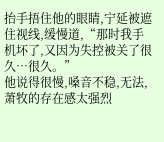抬手捂住他的眼睛,宁延被遮住视线,缓慢道,“那时我手机坏了,又因为失控被关了很久…很久。”
他说得很慢,嗓音不稳,无法,萧牧的存在感太强烈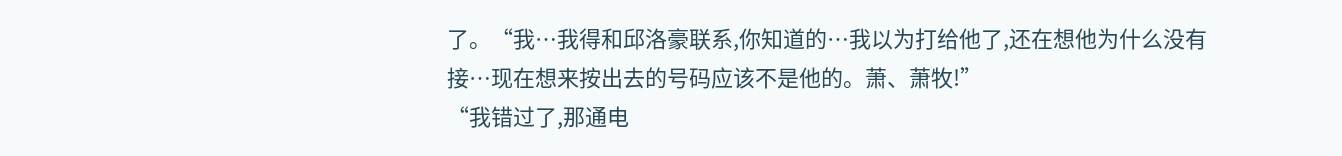了。“我…我得和邱洛豪联系,你知道的…我以为打给他了,还在想他为什么没有接…现在想来按出去的号码应该不是他的。萧、萧牧!”
“我错过了,那通电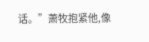话。”萧牧抱紧他,像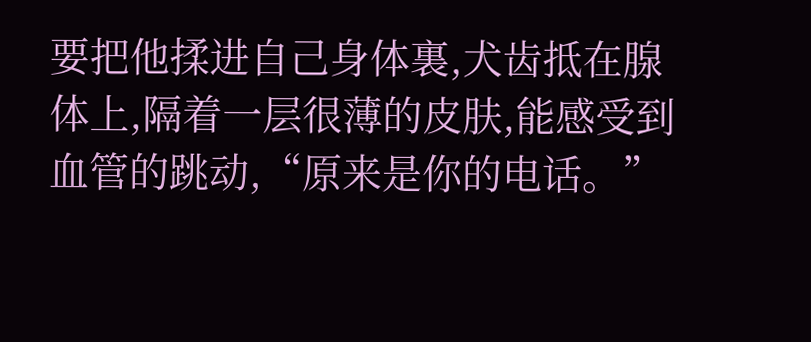要把他揉进自己身体裏,犬齿抵在腺体上,隔着一层很薄的皮肤,能感受到血管的跳动,“原来是你的电话。”